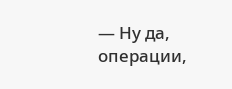— Ну да, операции,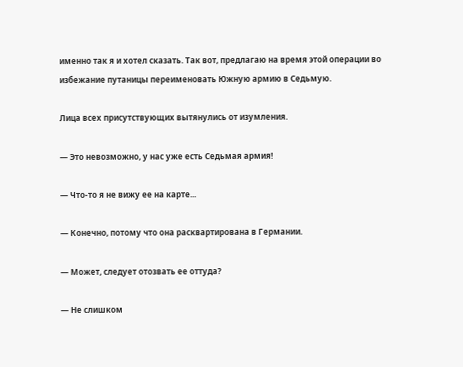именно так я и хотел сказать. Так вот, предлагаю на время этой операции во избежание путаницы переименовать Южную армию в Седьмую.

Лица всех присутствующих вытянулись от изумления.

— Это невозможно, у нас уже есть Седьмая армия!

— Что-то я не вижу ее на карте...

— Конечно, потому что она расквартирована в Германии.

— Может, следует отозвать ее оттуда?

— Не слишком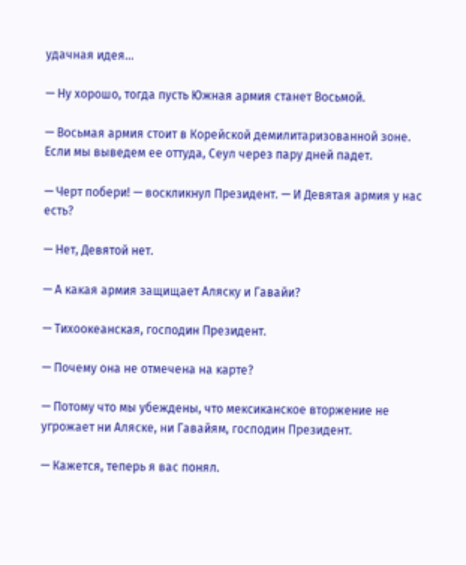удачная идея...

— Ну хорошо, тогда пусть Южная армия станет Восьмой.

— Восьмая армия стоит в Корейской демилитаризованной зоне. Если мы выведем ее оттуда, Сеул через пару дней падет.

— Черт побери! — воскликнул Президент. — И Девятая армия у нас есть?

— Нет, Девятой нет.

— А какая армия защищает Аляску и Гавайи?

— Тихоокеанская, господин Президент.

— Почему она не отмечена на карте?

— Потому что мы убеждены, что мексиканское вторжение не угрожает ни Аляске, ни Гавайям, господин Президент.

— Кажется, теперь я вас понял.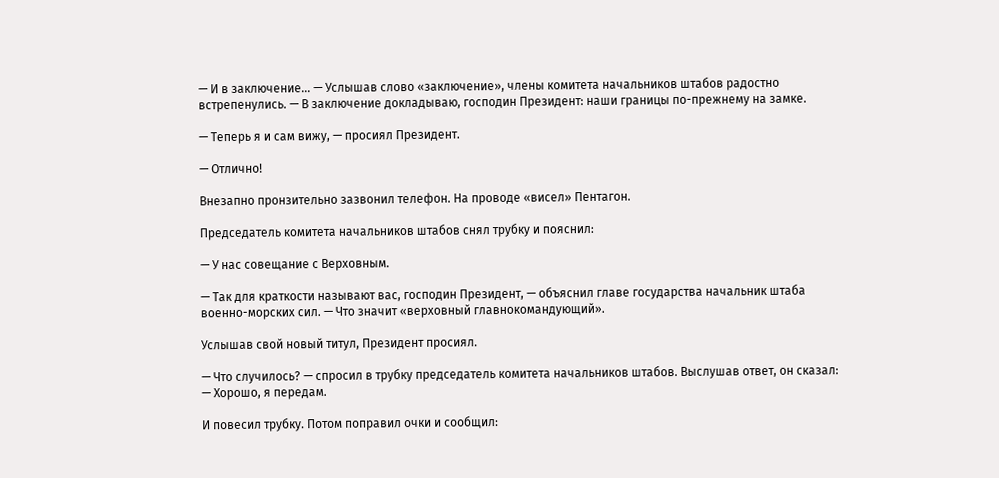— И в заключение... — Услышав слово «заключение», члены комитета начальников штабов радостно встрепенулись. — В заключение докладываю, господин Президент: наши границы по-прежнему на замке.

— Теперь я и сам вижу, — просиял Президент.

— Отлично!

Внезапно пронзительно зазвонил телефон. На проводе «висел» Пентагон.

Председатель комитета начальников штабов снял трубку и пояснил:

— У нас совещание с Верховным.

— Так для краткости называют вас, господин Президент, — объяснил главе государства начальник штаба военно-морских сил. — Что значит «верховный главнокомандующий».

Услышав свой новый титул, Президент просиял.

— Что случилось? — спросил в трубку председатель комитета начальников штабов. Выслушав ответ, он сказал: — Хорошо, я передам.

И повесил трубку. Потом поправил очки и сообщил: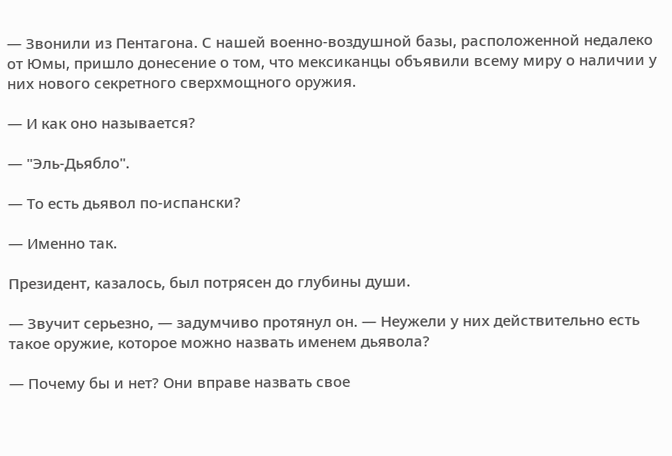— Звонили из Пентагона. С нашей военно-воздушной базы, расположенной недалеко от Юмы, пришло донесение о том, что мексиканцы объявили всему миру о наличии у них нового секретного сверхмощного оружия.

— И как оно называется?

— "Эль-Дьябло".

— То есть дьявол по-испански?

— Именно так.

Президент, казалось, был потрясен до глубины души.

— Звучит серьезно, — задумчиво протянул он. — Неужели у них действительно есть такое оружие, которое можно назвать именем дьявола?

— Почему бы и нет? Они вправе назвать свое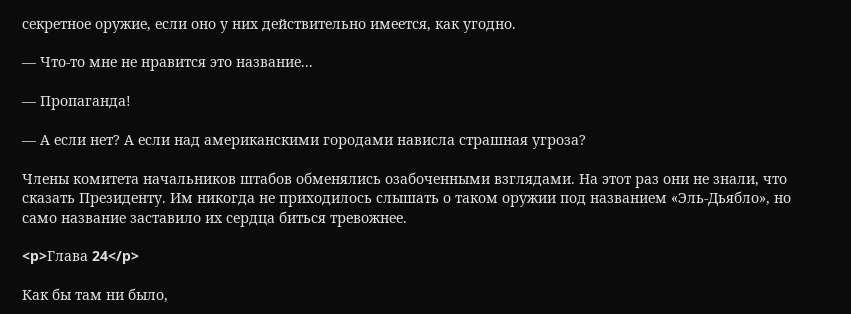секретное оружие, если оно у них действительно имеется, как угодно.

— Что-то мне не нравится это название...

— Пропаганда!

— А если нет? А если над американскими городами нависла страшная угроза?

Члены комитета начальников штабов обменялись озабоченными взглядами. На этот раз они не знали, что сказать Президенту. Им никогда не приходилось слышать о таком оружии под названием «Эль-Дьябло», но само название заставило их сердца биться тревожнее.

<p>Глава 24</p>

Как бы там ни было,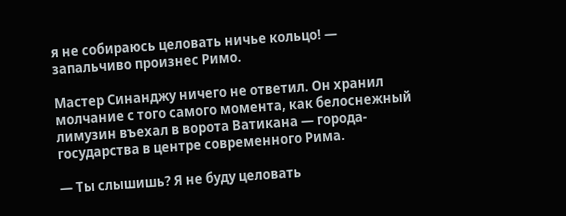я не собираюсь целовать ничье кольцо! — запальчиво произнес Римо.

Мастер Синанджу ничего не ответил. Он хранил молчание с того самого момента, как белоснежный лимузин въехал в ворота Ватикана — города-государства в центре современного Рима.

— Ты слышишь? Я не буду целовать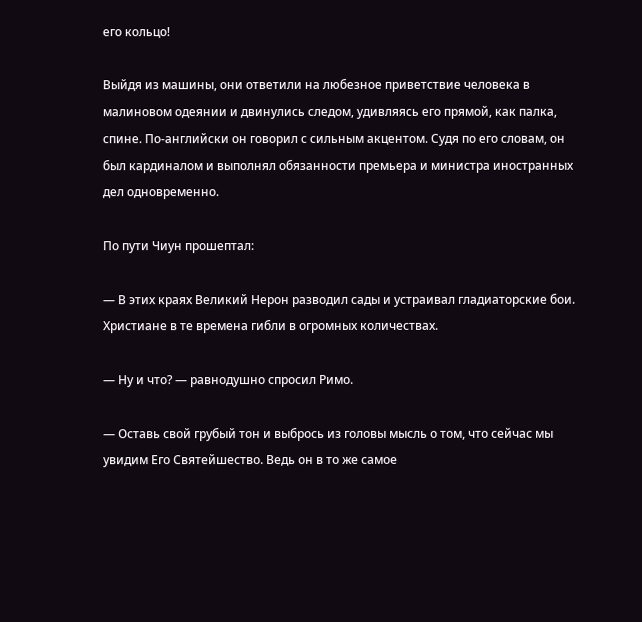его кольцо!

Выйдя из машины, они ответили на любезное приветствие человека в малиновом одеянии и двинулись следом, удивляясь его прямой, как палка, спине. По-английски он говорил с сильным акцентом. Судя по его словам, он был кардиналом и выполнял обязанности премьера и министра иностранных дел одновременно.

По пути Чиун прошептал:

— В этих краях Великий Нерон разводил сады и устраивал гладиаторские бои. Христиане в те времена гибли в огромных количествах.

— Ну и что? — равнодушно спросил Римо.

— Оставь свой грубый тон и выбрось из головы мысль о том, что сейчас мы увидим Его Святейшество. Ведь он в то же самое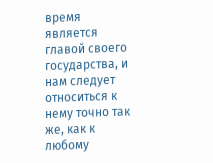время является главой своего государства, и нам следует относиться к нему точно так же, как к любому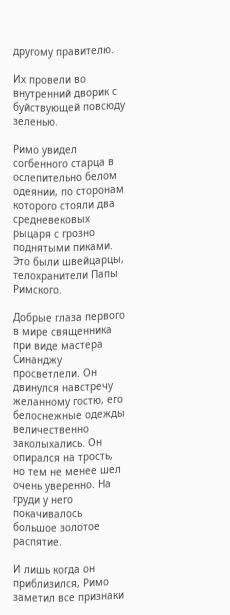другому правителю.

Их провели во внутренний дворик с буйствующей повсюду зеленью.

Римо увидел согбенного старца в ослепительно белом одеянии, по сторонам которого стояли два средневековых рыцаря с грозно поднятыми пиками. Это были швейцарцы, телохранители Папы Римского.

Добрые глаза первого в мире священника при виде мастера Синанджу просветлели. Он двинулся навстречу желанному гостю, его белоснежные одежды величественно заколыхались. Он опирался на трость, но тем не менее шел очень уверенно. На груди у него покачивалось большое золотое распятие.

И лишь когда он приблизился, Римо заметил все признаки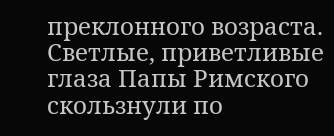преклонного возраста. Светлые, приветливые глаза Папы Римского скользнули по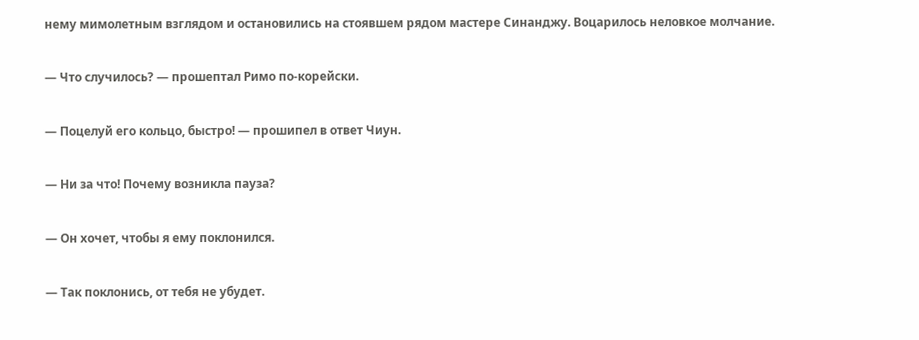нему мимолетным взглядом и остановились на стоявшем рядом мастере Синанджу. Воцарилось неловкое молчание.

— Что случилось? — прошептал Римо по-корейски.

— Поцелуй его кольцо, быстро! — прошипел в ответ Чиун.

— Ни за что! Почему возникла пауза?

— Он хочет, чтобы я ему поклонился.

— Так поклонись, от тебя не убудет.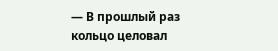— В прошлый раз кольцо целовал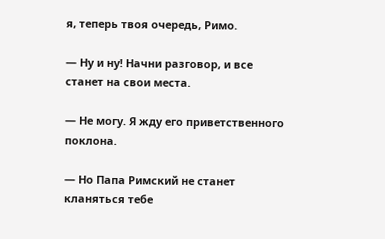я, теперь твоя очередь, Римо.

— Ну и ну! Начни разговор, и все станет на свои места.

— Не могу. Я жду его приветственного поклона.

— Но Папа Римский не станет кланяться тебе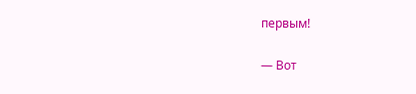первым!

— Вот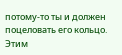потому-то ты и должен поцеловать его кольцо. Этим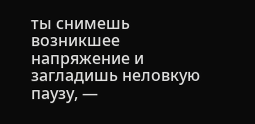ты снимешь возникшее напряжение и загладишь неловкую паузу, —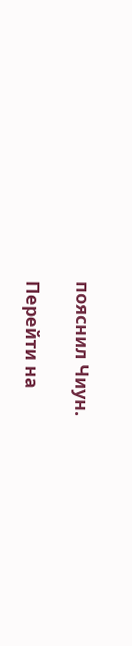пояснил Чиун.

Перейти на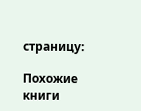страницу:

Похожие книги